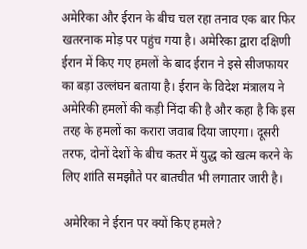अमेरिका और ईरान के बीच चल रहा तनाव एक बार फिर खतरनाक मोड़ पर पहुंच गया है। अमेरिका द्वारा दक्षिणी ईरान में किए गए हमलों के बाद ईरान ने इसे सीजफायर का बड़ा उल्लंघन बताया है। ईरान के विदेश मंत्रालय ने अमेरिकी हमलों की कड़ी निंदा की है और कहा है कि इस तरह के हमलों का करारा जवाब दिया जाएगा। दूसरी तरफ, दोनों देशों के बीच कतर में युद्ध को खत्म करने के लिए शांति समझौते पर बातचीत भी लगातार जारी है।

अमेरिका ने ईरान पर क्यों किए हमले?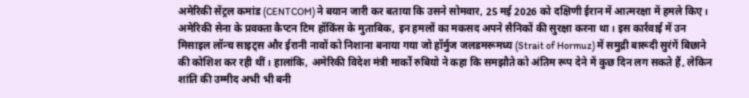अमेरिकी सेंट्रल कमांड (CENTCOM) ने बयान जारी कर बताया कि उसने सोमवार, 25 मई 2026 को दक्षिणी ईरान में आत्मरक्षा में हमले किए। अमेरिकी सेना के प्रवक्ता कैप्टन टिम हॉकिंस के मुताबिक, इन हमलों का मकसद अपने सैनिकों की सुरक्षा करना था। इस कार्रवाई में उन मिसाइल लॉन्च साइट्स और ईरानी नावों को निशाना बनाया गया जो हॉर्मुज जलडमरूमध्य (Strait of Hormuz) में समुद्री बारूदी सुरंगें बिछाने की कोशिश कर रही थीं। हालांकि, अमेरिकी विदेश मंत्री मार्को रुबियो ने कहा कि समझौते को अंतिम रूप देने में कुछ दिन लग सकते हैं, लेकिन शांति की उम्मीद अभी भी बनी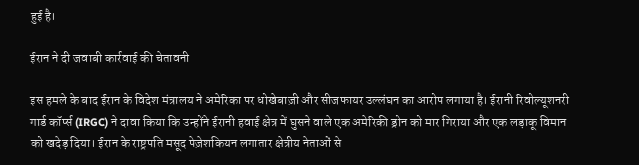हुई है।

ईरान ने दी जवाबी कार्रवाई की चेतावनी

इस हमले के बाद ईरान के विदेश मंत्रालय ने अमेरिका पर धोखेबाज़ी और सीजफायर उल्लंघन का आरोप लगाया है। ईरानी रिवोल्यूशनरी गार्ड कॉर्प्स (IRGC) ने दावा किया कि उन्होंने ईरानी हवाई क्षेत्र में घुसने वाले एक अमेरिकी ड्रोन को मार गिराया और एक लड़ाकू विमान को खदेड़ दिया। ईरान के राष्ट्रपति मसूद पेज़ेशकियन लगातार क्षेत्रीय नेताओं से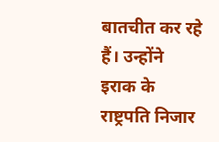बातचीत कर रहे हैं। उन्होंने इराक के राष्ट्रपति निजार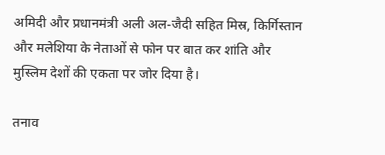अमिदी और प्रधानमंत्री अली अल-जैदी सहित मिस्र, किर्गिस्तान और मलेशिया के नेताओं से फोन पर बात कर शांति और मुस्लिम देशों की एकता पर जोर दिया है।

तनाव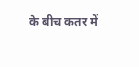के बीच कतर में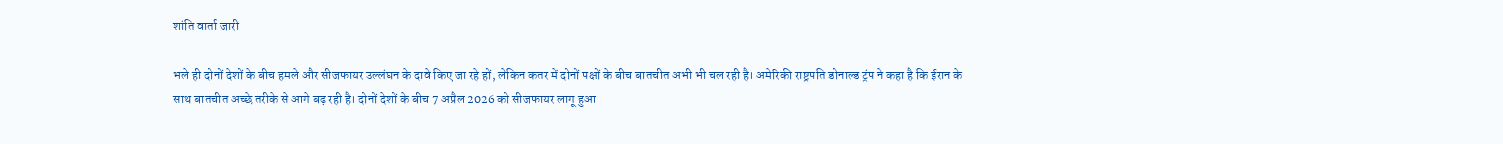शांति वार्ता जारी

भले ही दोनों देशों के बीच हमले और सीजफायर उल्लंघन के दावे किए जा रहे हों, लेकिन कतर में दोनों पक्षों के बीच बातचीत अभी भी चल रही है। अमेरिकी राष्ट्रपति डोनाल्ड ट्रंप ने कहा है कि ईरान के साथ बातचीत अच्छे तरीके से आगे बढ़ रही है। दोनों देशों के बीच 7 अप्रैल 2026 को सीजफायर लागू हुआ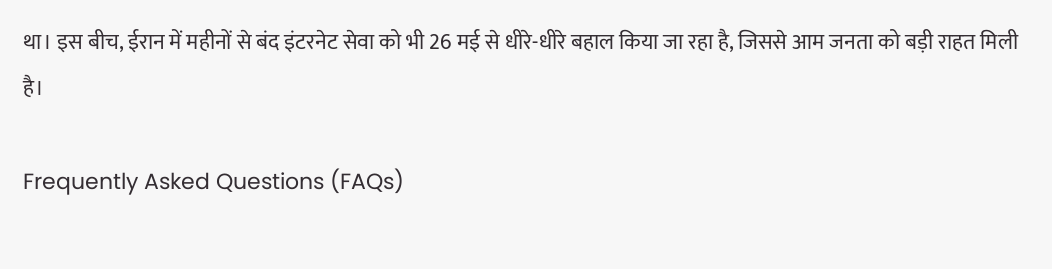था। इस बीच, ईरान में महीनों से बंद इंटरनेट सेवा को भी 26 मई से धीरे-धीरे बहाल किया जा रहा है, जिससे आम जनता को बड़ी राहत मिली है।

Frequently Asked Questions (FAQs)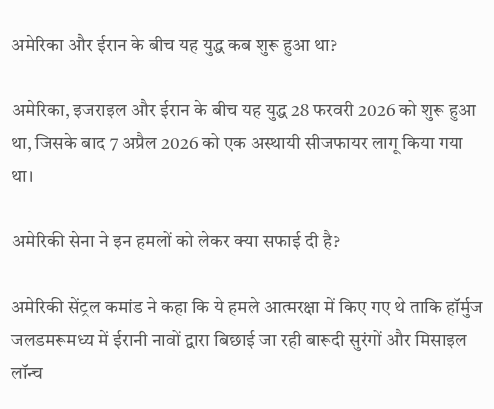अमेरिका और ईरान के बीच यह युद्ध कब शुरू हुआ था?

अमेरिका, इजराइल और ईरान के बीच यह युद्ध 28 फरवरी 2026 को शुरू हुआ था, जिसके बाद 7 अप्रैल 2026 को एक अस्थायी सीजफायर लागू किया गया था।

अमेरिकी सेना ने इन हमलों को लेकर क्या सफाई दी है?

अमेरिकी सेंट्रल कमांड ने कहा कि ये हमले आत्मरक्षा में किए गए थे ताकि हॉर्मुज जलडमरूमध्य में ईरानी नावों द्वारा बिछाई जा रही बारूदी सुरंगों और मिसाइल लॉन्च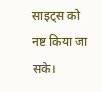साइट्स को नष्ट किया जा सके।